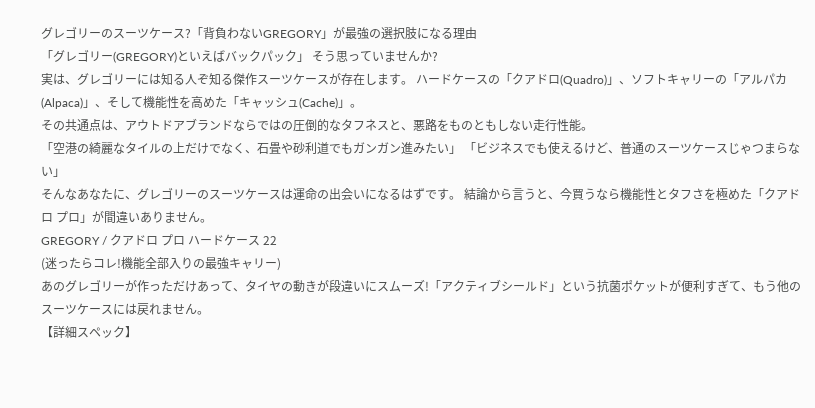グレゴリーのスーツケース?「背負わないGREGORY」が最強の選択肢になる理由
「グレゴリー(GREGORY)といえばバックパック」 そう思っていませんか?
実は、グレゴリーには知る人ぞ知る傑作スーツケースが存在します。 ハードケースの「クアドロ(Quadro)」、ソフトキャリーの「アルパカ(Alpaca)」、そして機能性を高めた「キャッシュ(Cache)」。
その共通点は、アウトドアブランドならではの圧倒的なタフネスと、悪路をものともしない走行性能。
「空港の綺麗なタイルの上だけでなく、石畳や砂利道でもガンガン進みたい」 「ビジネスでも使えるけど、普通のスーツケースじゃつまらない」
そんなあなたに、グレゴリーのスーツケースは運命の出会いになるはずです。 結論から言うと、今買うなら機能性とタフさを極めた「クアドロ プロ」が間違いありません。
GREGORY / クアドロ プロ ハードケース 22
(迷ったらコレ!機能全部入りの最強キャリー)
あのグレゴリーが作っただけあって、タイヤの動きが段違いにスムーズ!「アクティブシールド」という抗菌ポケットが便利すぎて、もう他のスーツケースには戻れません。
【詳細スペック】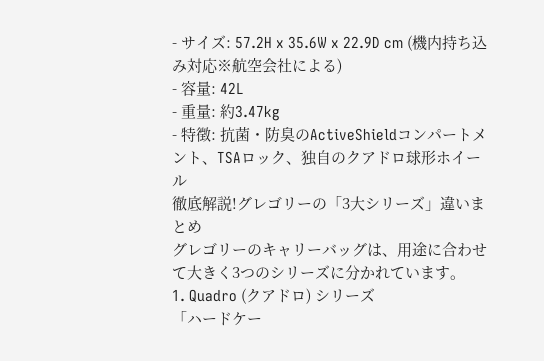- サイズ: 57.2H x 35.6W x 22.9D cm (機内持ち込み対応※航空会社による)
- 容量: 42L
- 重量: 約3.47kg
- 特徴: 抗菌・防臭のActiveShieldコンパートメント、TSAロック、独自のクアドロ球形ホイール
徹底解説!グレゴリーの「3大シリーズ」違いまとめ
グレゴリーのキャリーバッグは、用途に合わせて大きく3つのシリーズに分かれています。
1. Quadro (クアドロ) シリーズ
「ハードケー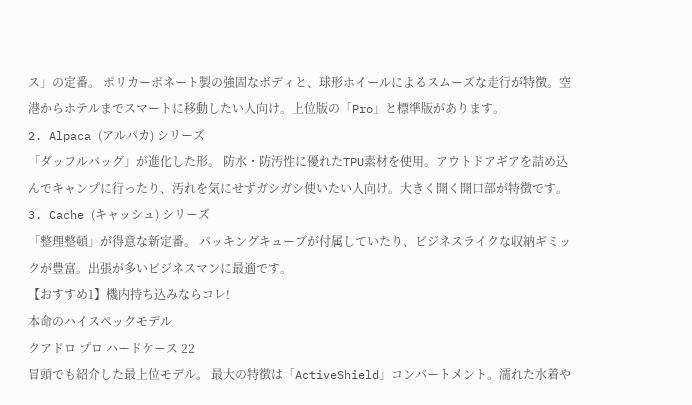ス」の定番。 ポリカーボネート製の強固なボディと、球形ホイールによるスムーズな走行が特徴。空港からホテルまでスマートに移動したい人向け。上位版の「Pro」と標準版があります。
2. Alpaca (アルパカ) シリーズ
「ダッフルバッグ」が進化した形。 防水・防汚性に優れたTPU素材を使用。アウトドアギアを詰め込んでキャンプに行ったり、汚れを気にせずガシガシ使いたい人向け。大きく開く開口部が特徴です。
3. Cache (キャッシュ) シリーズ
「整理整頓」が得意な新定番。 パッキングキューブが付属していたり、ビジネスライクな収納ギミックが豊富。出張が多いビジネスマンに最適です。
【おすすめ1】機内持ち込みならコレ!
本命のハイスペックモデル
クアドロ プロ ハードケース 22
冒頭でも紹介した最上位モデル。 最大の特徴は「ActiveShield」コンパートメント。濡れた水着や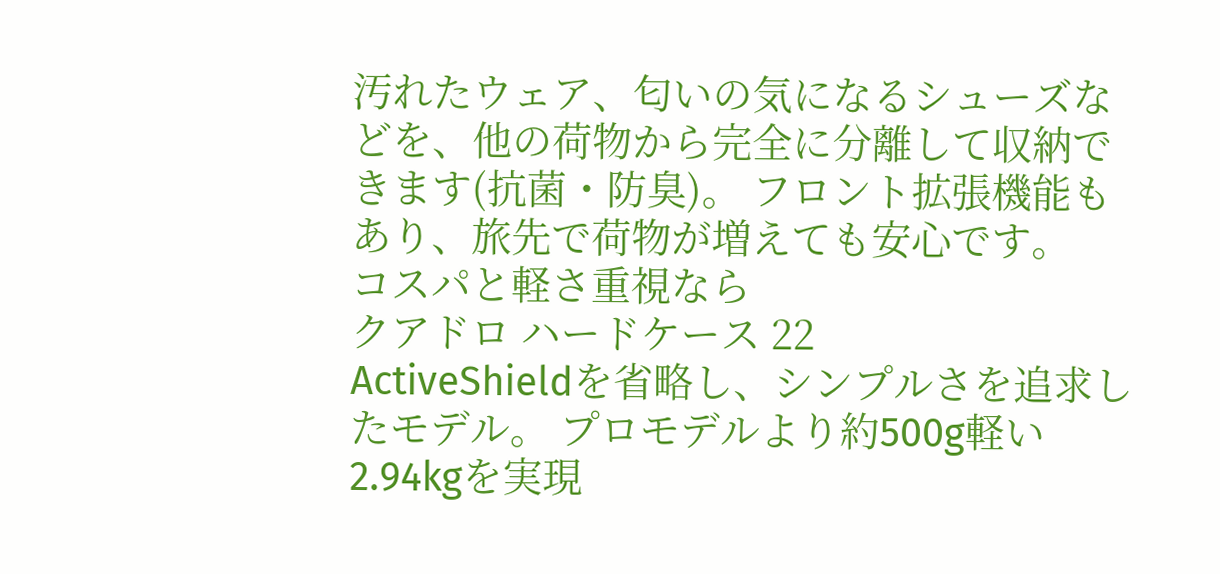汚れたウェア、匂いの気になるシューズなどを、他の荷物から完全に分離して収納できます(抗菌・防臭)。 フロント拡張機能もあり、旅先で荷物が増えても安心です。
コスパと軽さ重視なら
クアドロ ハードケース 22
ActiveShieldを省略し、シンプルさを追求したモデル。 プロモデルより約500g軽い2.94kgを実現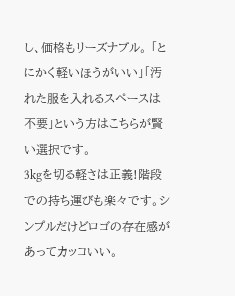し、価格もリーズナブル。 「とにかく軽いほうがいい」「汚れた服を入れるスペースは不要」という方はこちらが賢い選択です。
3kgを切る軽さは正義!階段での持ち運びも楽々です。シンプルだけどロゴの存在感があってカッコいい。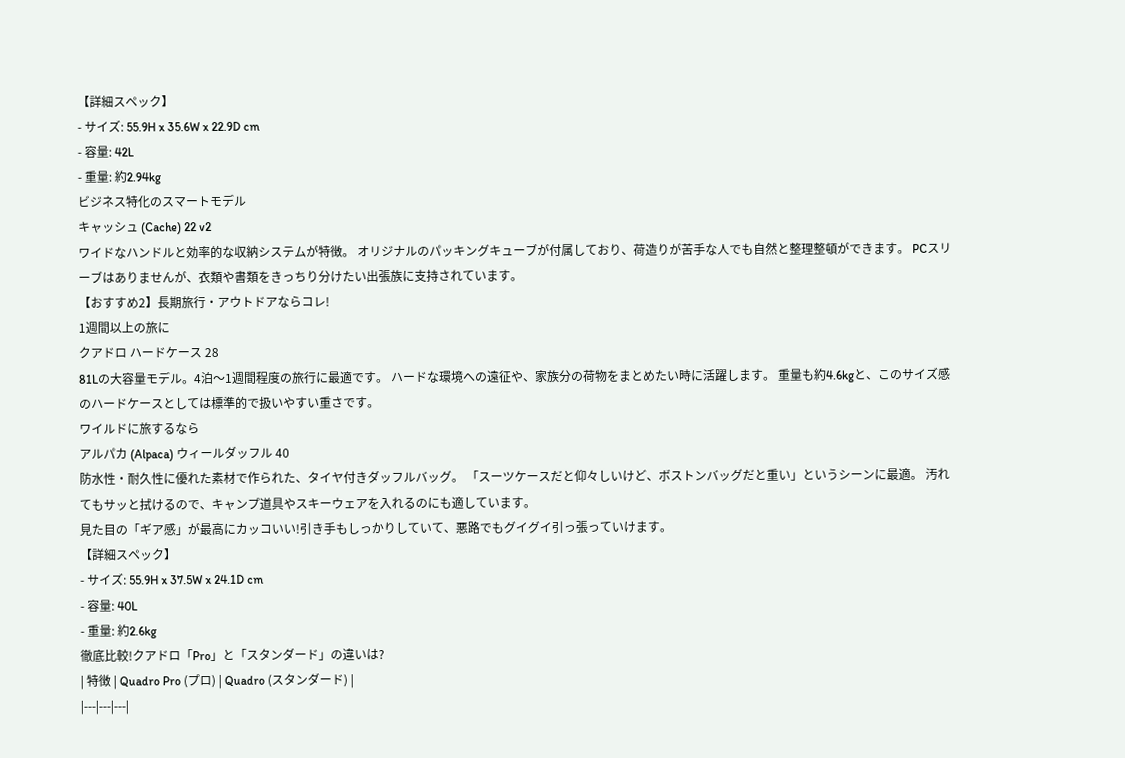【詳細スペック】
- サイズ: 55.9H x 35.6W x 22.9D cm
- 容量: 42L
- 重量: 約2.94kg
ビジネス特化のスマートモデル
キャッシュ (Cache) 22 v2
ワイドなハンドルと効率的な収納システムが特徴。 オリジナルのパッキングキューブが付属しており、荷造りが苦手な人でも自然と整理整頓ができます。 PCスリーブはありませんが、衣類や書類をきっちり分けたい出張族に支持されています。
【おすすめ2】長期旅行・アウトドアならコレ!
1週間以上の旅に
クアドロ ハードケース 28
81Lの大容量モデル。4泊〜1週間程度の旅行に最適です。 ハードな環境への遠征や、家族分の荷物をまとめたい時に活躍します。 重量も約4.6kgと、このサイズ感のハードケースとしては標準的で扱いやすい重さです。
ワイルドに旅するなら
アルパカ (Alpaca) ウィールダッフル 40
防水性・耐久性に優れた素材で作られた、タイヤ付きダッフルバッグ。 「スーツケースだと仰々しいけど、ボストンバッグだと重い」というシーンに最適。 汚れてもサッと拭けるので、キャンプ道具やスキーウェアを入れるのにも適しています。
見た目の「ギア感」が最高にカッコいい!引き手もしっかりしていて、悪路でもグイグイ引っ張っていけます。
【詳細スペック】
- サイズ: 55.9H x 37.5W x 24.1D cm
- 容量: 40L
- 重量: 約2.6kg
徹底比較!クアドロ「Pro」と「スタンダード」の違いは?
| 特徴 | Quadro Pro (プロ) | Quadro (スタンダード) |
|---|---|---|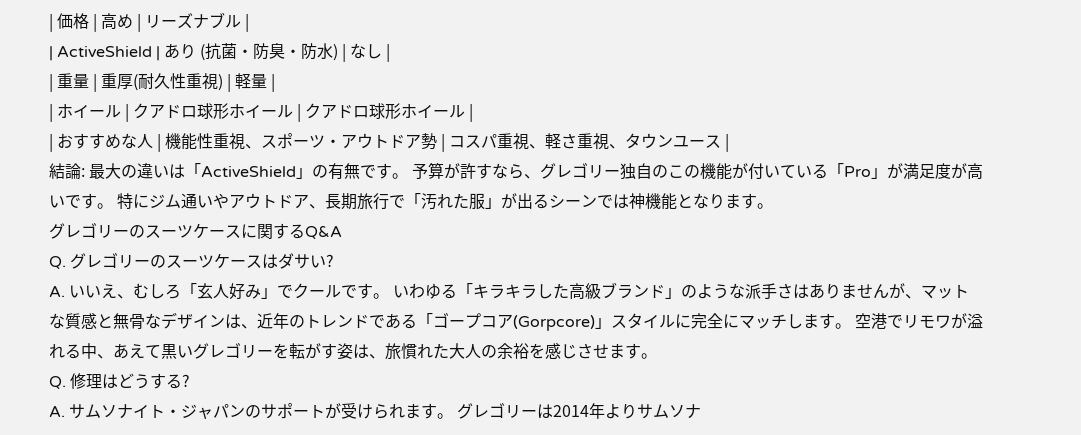| 価格 | 高め | リーズナブル |
| ActiveShield | あり (抗菌・防臭・防水) | なし |
| 重量 | 重厚(耐久性重視) | 軽量 |
| ホイール | クアドロ球形ホイール | クアドロ球形ホイール |
| おすすめな人 | 機能性重視、スポーツ・アウトドア勢 | コスパ重視、軽さ重視、タウンユース |
結論: 最大の違いは「ActiveShield」の有無です。 予算が許すなら、グレゴリー独自のこの機能が付いている「Pro」が満足度が高いです。 特にジム通いやアウトドア、長期旅行で「汚れた服」が出るシーンでは神機能となります。
グレゴリーのスーツケースに関するQ&A
Q. グレゴリーのスーツケースはダサい?
A. いいえ、むしろ「玄人好み」でクールです。 いわゆる「キラキラした高級ブランド」のような派手さはありませんが、マットな質感と無骨なデザインは、近年のトレンドである「ゴープコア(Gorpcore)」スタイルに完全にマッチします。 空港でリモワが溢れる中、あえて黒いグレゴリーを転がす姿は、旅慣れた大人の余裕を感じさせます。
Q. 修理はどうする?
A. サムソナイト・ジャパンのサポートが受けられます。 グレゴリーは2014年よりサムソナ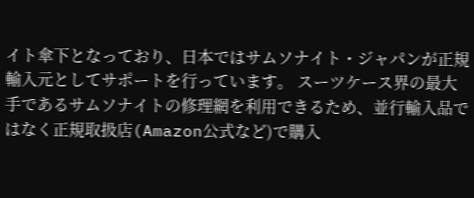イト傘下となっており、日本ではサムソナイト・ジャパンが正規輸入元としてサポートを行っています。 スーツケース界の最大手であるサムソナイトの修理網を利用できるため、並行輸入品ではなく正規取扱店(Amazon公式など)で購入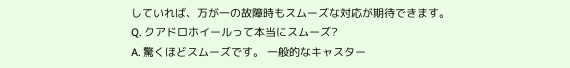していれば、万が一の故障時もスムーズな対応が期待できます。
Q. クアドロホイールって本当にスムーズ?
A. 驚くほどスムーズです。 一般的なキャスター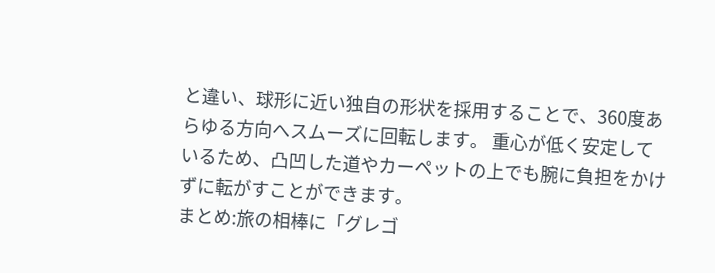と違い、球形に近い独自の形状を採用することで、360度あらゆる方向へスムーズに回転します。 重心が低く安定しているため、凸凹した道やカーペットの上でも腕に負担をかけずに転がすことができます。
まとめ:旅の相棒に「グレゴ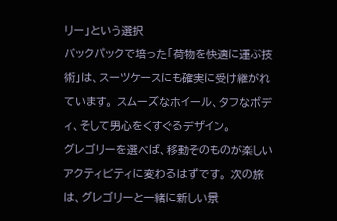リー」という選択
バックパックで培った「荷物を快適に運ぶ技術」は、スーツケースにも確実に受け継がれています。 スムーズなホイール、タフなボディ、そして男心をくすぐるデザイン。
グレゴリーを選べば、移動そのものが楽しいアクティビティに変わるはずです。 次の旅は、グレゴリーと一緒に新しい景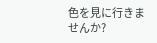色を見に行きませんか?